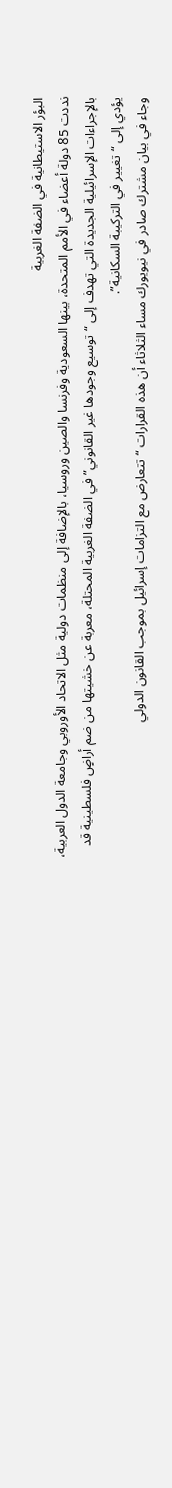البؤر الاستيطانية في الضفة الغربية
نددت 85 دولة أعضاء في الأمم المتحدة، بينها السعودية وفرنسا والصين وروسيا، بالإضافة إلى منظمات دولية مثل الاتحاد الأوروبي وجامعة الدول العربية، بالإجراءات الإسرائيلية الجديدة التي تهدف إلى “توسيع وجودها غير القانوني” في الضفة الغربية المحتلة، معربة عن خشيتها من ضم أراضٍ فلسطينية قد يؤدي إلى “تغيير في التركيبة السكانية”.
وجاء في بيان مشترك صادر في نيويورك مساء الثلاثاء أن هذه القرارات “تتعارض مع التزامات إسرائيل بموجب القانون الدولي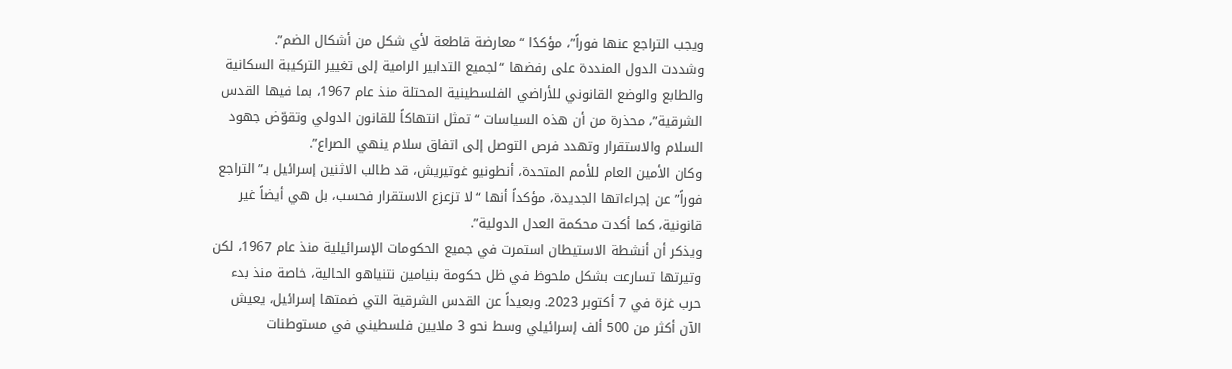ويجب التراجع عنها فوراً”، مؤكدًا “معارضة قاطعة لأي شكل من أشكال الضم”.
وشددت الدول المنددة على رفضها “لجميع التدابير الرامية إلى تغيير التركيبة السكانية والطابع والوضع القانوني للأراضي الفلسطينية المحتلة منذ عام 1967، بما فيها القدس الشرقية”، محذرة من أن هذه السياسات “تمثل انتهاكاً للقانون الدولي وتقوّض جهود السلام والاستقرار وتهدد فرص التوصل إلى اتفاق سلام ينهي الصراع”.
وكان الأمين العام للأمم المتحدة، أنطونيو غوتيريش، قد طالب الاثنين إسرائيل بـ”التراجع فوراً” عن إجراءاتها الجديدة، مؤكداً أنها “لا تزعزع الاستقرار فحسب، بل هي أيضاً غير قانونية، كما أكدت محكمة العدل الدولية”.
ويذكر أن أنشطة الاستيطان استمرت في جميع الحكومات الإسرائيلية منذ عام 1967، لكن وتيرتها تسارعت بشكل ملحوظ في ظل حكومة بنيامين نتنياهو الحالية، خاصة منذ بدء حرب غزة في 7 أكتوبر 2023. وبعيداً عن القدس الشرقية التي ضمتها إسرائيل، يعيش الآن أكثر من 500 ألف إسرائيلي وسط نحو 3 ملايين فلسطيني في مستوطنات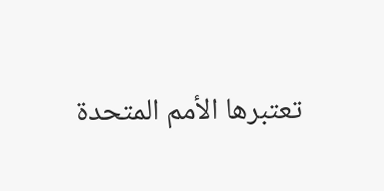تعتبرها الأمم المتحدة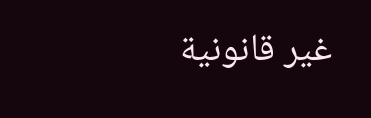غير قانونية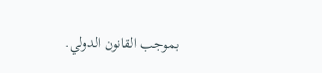بموجب القانون الدولي.